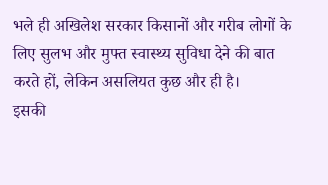भले ही अखिलेश सरकार किसानों और गरीब लोगों के लिए सुलभ और मुफ्त स्वास्थ्य सुविधा देने की बात करते हों, लेकिन असलियत कुछ और ही है।
इसकी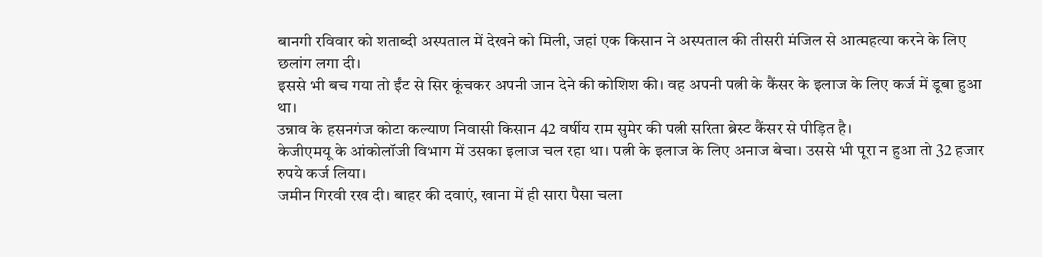बानगी रविवार को शताब्दी अस्पताल में देखने को मिली, जहां एक किसान ने अस्पताल की तीसरी मंजिल से आत्महत्या करने के लिए छलांग लगा दी।
इससे भी बच गया तो ईंट से सिर कूंचकर अपनी जान देने की कोशिश की। वह अपनी पत्नी के कैंसर के इलाज के लिए कर्ज में डूबा हुआ था।
उन्नाव के हसनगंज कोटा कल्याण निवासी किसान 42 वर्षीय राम सुमेर की पत्नी सरिता ब्रेस्ट कैंसर से पीड़ित है।
केजीएमयू के आंकोलॉजी विभाग में उसका इलाज चल रहा था। पत्नी के इलाज के लिए अनाज बेचा। उससे भी पूरा न हुआ तो 32 हजार रुपये कर्ज लिया।
जमीन गिरवी रख दी। बाहर की दवाएं, खाना में ही सारा पैसा चला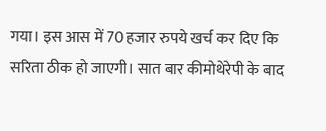गया। इस आस में 70 हजार रुपये खर्च कर दिए कि सरिता ठीक हो जाएगी। सात बार कीमोथेरेपी के बाद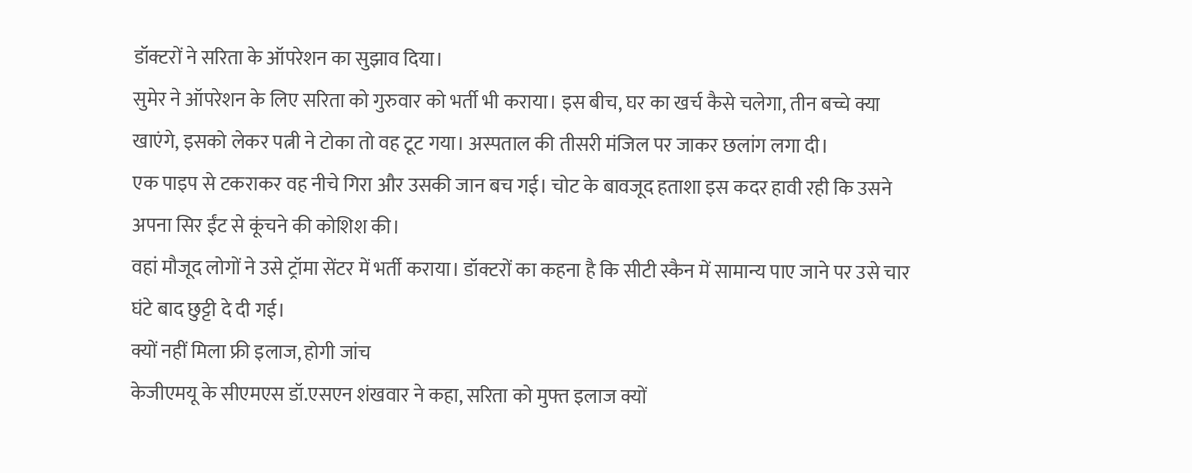डॉक्टरों ने सरिता के ऑपरेशन का सुझाव दिया।
सुमेर ने ऑपरेशन के लिए सरिता को गुरुवार को भर्ती भी कराया। इस बीच, घर का खर्च कैसे चलेगा, तीन बच्चे क्या खाएंगे, इसको लेकर पत्नी ने टोका तो वह टूट गया। अस्पताल की तीसरी मंजिल पर जाकर छलांग लगा दी।
एक पाइप से टकराकर वह नीचे गिरा और उसकी जान बच गई। चोट के बावजूद हताशा इस कदर हावी रही कि उसने अपना सिर ईंट से कूंचने की कोशिश की।
वहां मौजूद लोगों ने उसे ट्रॉमा सेंटर में भर्ती कराया। डॉक्टरों का कहना है कि सीटी स्कैन में सामान्य पाए जाने पर उसे चार घंटे बाद छुट्टी दे दी गई।
क्यों नहीं मिला फ्री इलाज, होगी जांच
केजीएमयू के सीएमएस डॉ.एसएन शंखवार ने कहा, सरिता को मुफ्त इलाज क्यों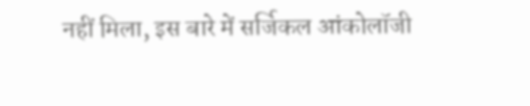नहीं मिला, इस बारे में सर्जिकल आंकोलॉजी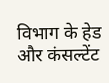विभाग के हेड और कंसल्टेंट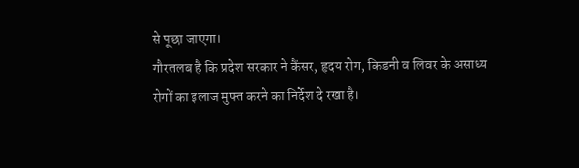से पूछा जाएगा।
गौरतलब है कि प्रदेश सरकार ने कैंसर, हृदय रोग, किडनी व लिवर के असाध्य रोगों का इलाज मुफ्त करने का निर्देश दे रखा है।